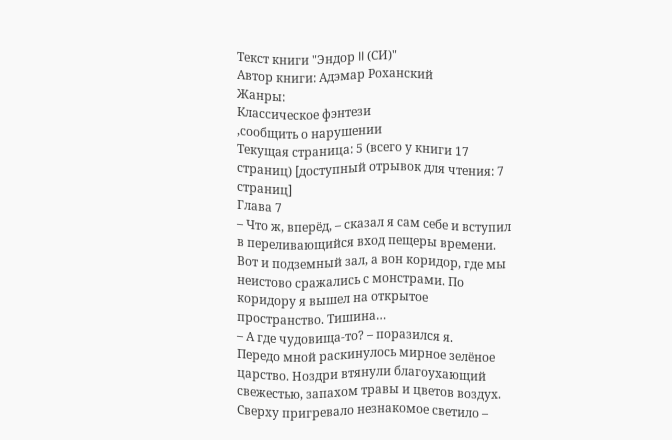Текст книги "Эндор II (СИ)"
Автор книги: Адэмар Роханский
Жанры:
Классическое фэнтези
,сообщить о нарушении
Текущая страница: 5 (всего у книги 17 страниц) [доступный отрывок для чтения: 7 страниц]
Глава 7
– Что ж, вперёд, – сказал я сам себе и вступил в переливающийся вход пещеры времени. Вот и подземный зал, а вон коридор, где мы неистово сражались с монстрами. По коридору я вышел на открытое пространство. Тишина…
– А где чудовища-то? – поразился я.
Передо мной раскинулось мирное зелёное царство. Ноздри втянули благоухающий свежестью, запахом травы и цветов воздух. Сверху пригревало незнакомое светило –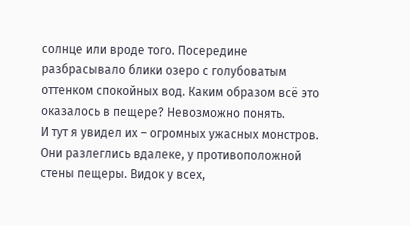солнце или вроде того. Посередине разбрасывало блики озеро с голубоватым оттенком спокойных вод. Каким образом всё это оказалось в пещере? Невозможно понять.
И тут я увидел их – огромных ужасных монстров. Они разлеглись вдалеке, у противоположной стены пещеры. Видок у всех,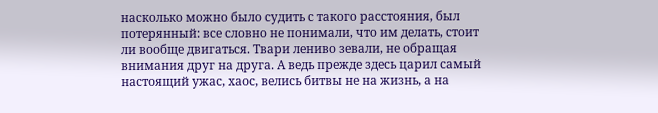насколько можно было судить с такого расстояния, был потерянный: все словно не понимали, что им делать, стоит ли вообще двигаться. Твари лениво зевали, не обращая внимания друг на друга. А ведь прежде здесь царил самый настоящий ужас, хаос, велись битвы не на жизнь, а на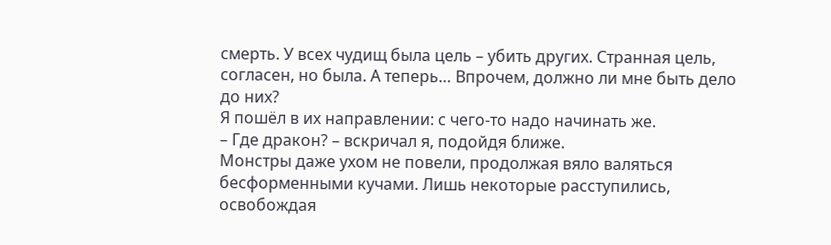смерть. У всех чудищ была цель – убить других. Странная цель, согласен, но была. А теперь… Впрочем, должно ли мне быть дело до них?
Я пошёл в их направлении: с чего-то надо начинать же.
– Где дракон? – вскричал я, подойдя ближе.
Монстры даже ухом не повели, продолжая вяло валяться бесформенными кучами. Лишь некоторые расступились, освобождая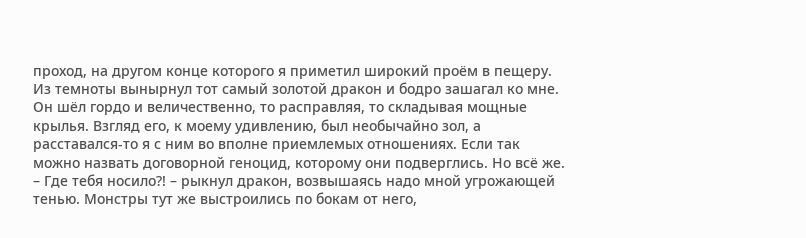проход, на другом конце которого я приметил широкий проём в пещеру. Из темноты вынырнул тот самый золотой дракон и бодро зашагал ко мне. Он шёл гордо и величественно, то расправляя, то складывая мощные крылья. Взгляд его, к моему удивлению, был необычайно зол, а расставался-то я с ним во вполне приемлемых отношениях. Если так можно назвать договорной геноцид, которому они подверглись. Но всё же.
– Где тебя носило?! – рыкнул дракон, возвышаясь надо мной угрожающей тенью. Монстры тут же выстроились по бокам от него,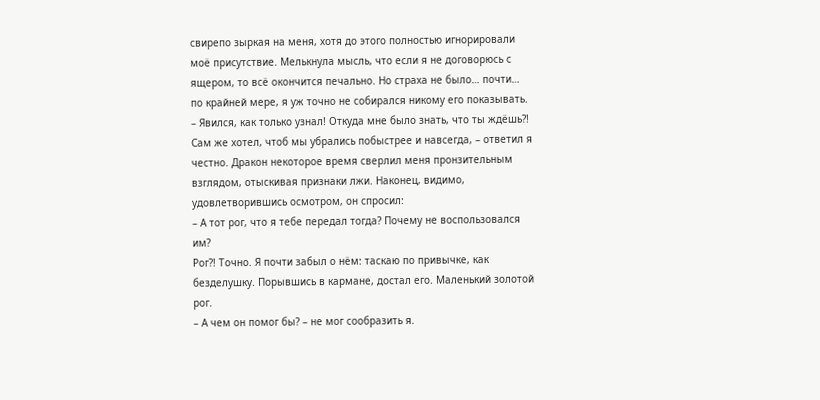свирепо зыркая на меня, хотя до этого полностью игнорировали моё присутствие. Мелькнула мысль, что если я не договорюсь с ящером, то всё окончится печально. Но страха не было… почти… по крайней мере, я уж точно не собирался никому его показывать.
– Явился, как только узнал! Откуда мне было знать, что ты ждёшь?! Сам же хотел, чтоб мы убрались побыстрее и навсегда, – ответил я честно. Дракон некоторое время сверлил меня пронзительным взглядом, отыскивая признаки лжи. Наконец, видимо, удовлетворившись осмотром, он спросил:
– А тот рог, что я тебе передал тогда? Почему не воспользовался им?
Рог?! Точно. Я почти забыл о нём: таскаю по привычке, как безделушку. Порывшись в кармане, достал его. Маленький золотой рог.
– А чем он помог бы? – не мог сообразить я.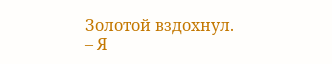Золотой вздохнул.
– Я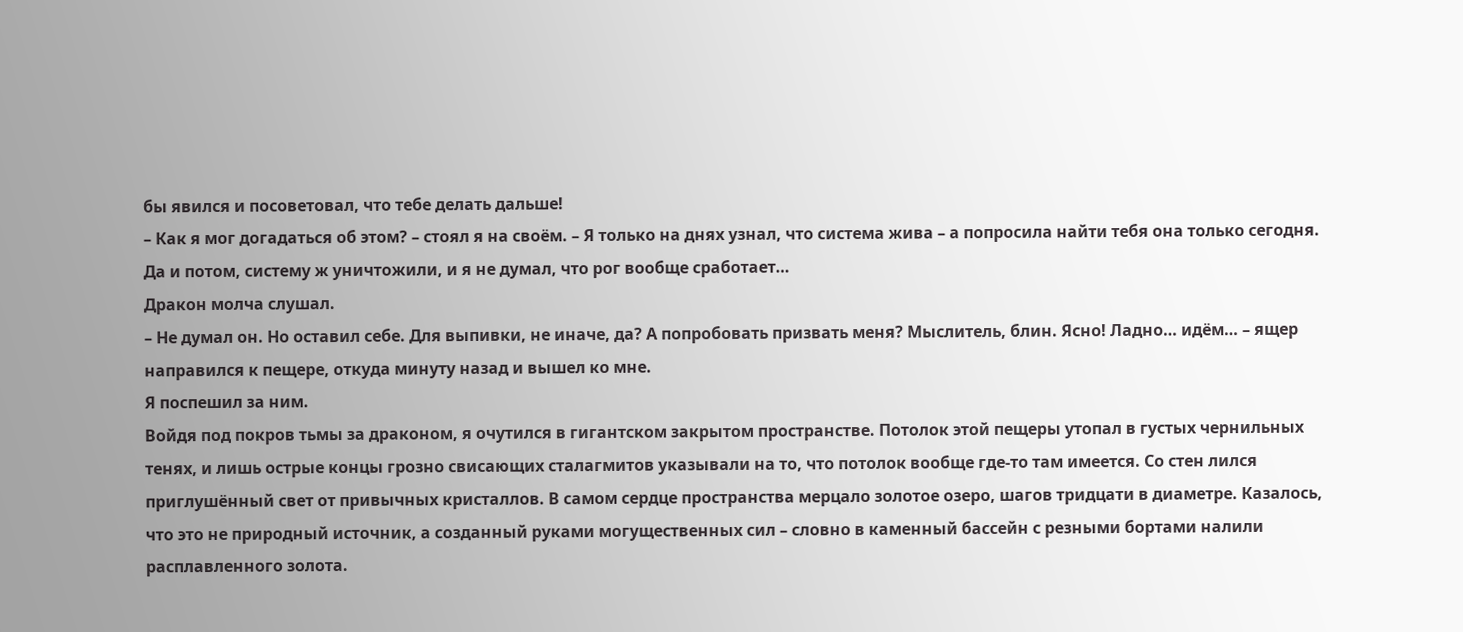бы явился и посоветовал, что тебе делать дальше!
– Как я мог догадаться об этом? – стоял я на своём. – Я только на днях узнал, что система жива – а попросила найти тебя она только сегодня. Да и потом, систему ж уничтожили, и я не думал, что рог вообще сработает…
Дракон молча слушал.
– Не думал он. Но оставил себе. Для выпивки, не иначе, да? А попробовать призвать меня? Мыслитель, блин. Ясно! Ладно… идём… – ящер направился к пещере, откуда минуту назад и вышел ко мне.
Я поспешил за ним.
Войдя под покров тьмы за драконом, я очутился в гигантском закрытом пространстве. Потолок этой пещеры утопал в густых чернильных тенях, и лишь острые концы грозно свисающих сталагмитов указывали на то, что потолок вообще где-то там имеется. Со стен лился приглушённый свет от привычных кристаллов. В самом сердце пространства мерцало золотое озеро, шагов тридцати в диаметре. Казалось, что это не природный источник, а созданный руками могущественных сил – словно в каменный бассейн с резными бортами налили расплавленного золота.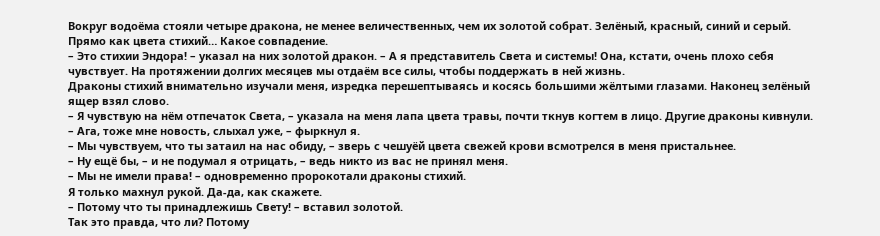Вокруг водоёма стояли четыре дракона, не менее величественных, чем их золотой собрат. Зелёный, красный, синий и серый. Прямо как цвета стихий… Какое совпадение.
– Это стихии Эндора! – указал на них золотой дракон. – А я представитель Света и системы! Она, кстати, очень плохо себя чувствует. На протяжении долгих месяцев мы отдаём все силы, чтобы поддержать в ней жизнь.
Драконы стихий внимательно изучали меня, изредка перешептываясь и косясь большими жёлтыми глазами. Наконец зелёный ящер взял слово.
– Я чувствую на нём отпечаток Света, – указала на меня лапа цвета травы, почти ткнув когтем в лицо. Другие драконы кивнули.
– Ага, тоже мне новость, слыхал уже, – фыркнул я.
– Мы чувствуем, что ты затаил на нас обиду, – зверь с чешуёй цвета свежей крови всмотрелся в меня пристальнее.
– Ну ещё бы, – и не подумал я отрицать, – ведь никто из вас не принял меня.
– Мы не имели права! – одновременно пророкотали драконы стихий.
Я только махнул рукой. Да-да, как скажете.
– Потому что ты принадлежишь Свету! – вставил золотой.
Так это правда, что ли? Потому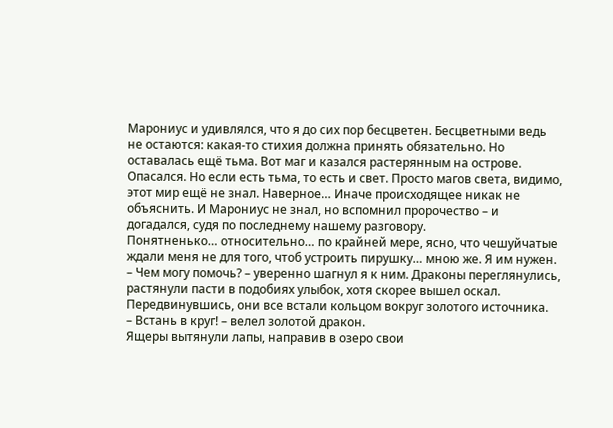Марониус и удивлялся, что я до сих пор бесцветен. Бесцветными ведь не остаются: какая-то стихия должна принять обязательно. Но оставалась ещё тьма. Вот маг и казался растерянным на острове. Опасался. Но если есть тьма, то есть и свет. Просто магов света, видимо, этот мир ещё не знал. Наверное… Иначе происходящее никак не объяснить. И Марониус не знал, но вспомнил пророчество – и догадался, судя по последнему нашему разговору.
Понятненько… относительно… по крайней мере, ясно, что чешуйчатые ждали меня не для того, чтоб устроить пирушку… мною же. Я им нужен.
– Чем могу помочь? – уверенно шагнул я к ним. Драконы переглянулись, растянули пасти в подобиях улыбок, хотя скорее вышел оскал. Передвинувшись, они все встали кольцом вокруг золотого источника.
– Встань в круг! – велел золотой дракон.
Ящеры вытянули лапы, направив в озеро свои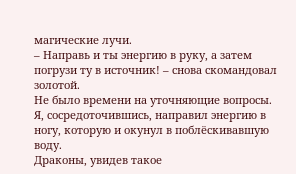магические лучи.
– Направь и ты энергию в руку, а затем погрузи ту в источник! – снова скомандовал золотой.
Не было времени на уточняющие вопросы.
Я, сосредоточившись, направил энергию в ногу, которую и окунул в поблёскивавшую воду.
Драконы, увидев такое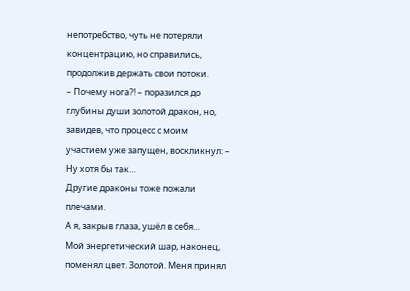непотребство, чуть не потеряли концентрацию, но справились, продолжив держать свои потоки.
– Почему нога?! – поразился до глубины души золотой дракон, но, завидев, что процесс с моим участием уже запущен, воскликнул: – Ну хотя бы так…
Другие драконы тоже пожали плечами.
А я, закрыв глаза, ушёл в себя…
Мой энергетический шар, наконец, поменял цвет. Золотой. Меня принял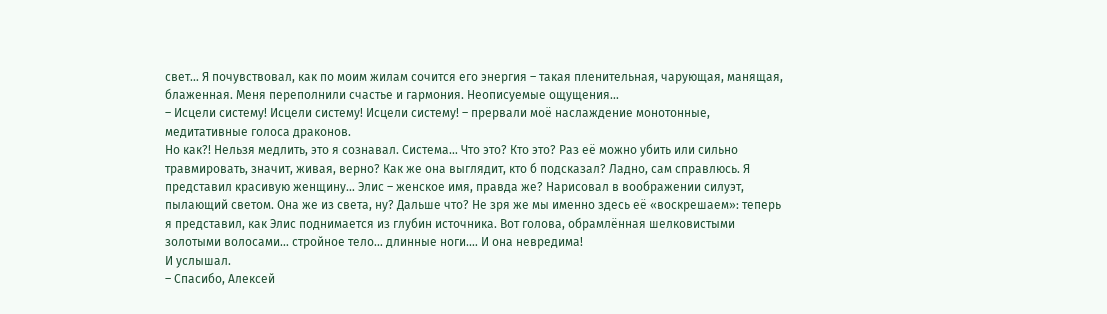свет… Я почувствовал, как по моим жилам сочится его энергия – такая пленительная, чарующая, манящая, блаженная. Меня переполнили счастье и гармония. Неописуемые ощущения…
– Исцели систему! Исцели систему! Исцели систему! – прервали моё наслаждение монотонные, медитативные голоса драконов.
Но как?! Нельзя медлить, это я сознавал. Система… Что это? Кто это? Раз её можно убить или сильно травмировать, значит, живая, верно? Как же она выглядит, кто б подсказал? Ладно, сам справлюсь. Я представил красивую женщину… Элис – женское имя, правда же? Нарисовал в воображении силуэт, пылающий светом. Она же из света, ну? Дальше что? Не зря же мы именно здесь её «воскрешаем»: теперь я представил, как Элис поднимается из глубин источника. Вот голова, обрамлённая шелковистыми золотыми волосами… стройное тело… длинные ноги.… И она невредима!
И услышал.
– Спасибо, Алексей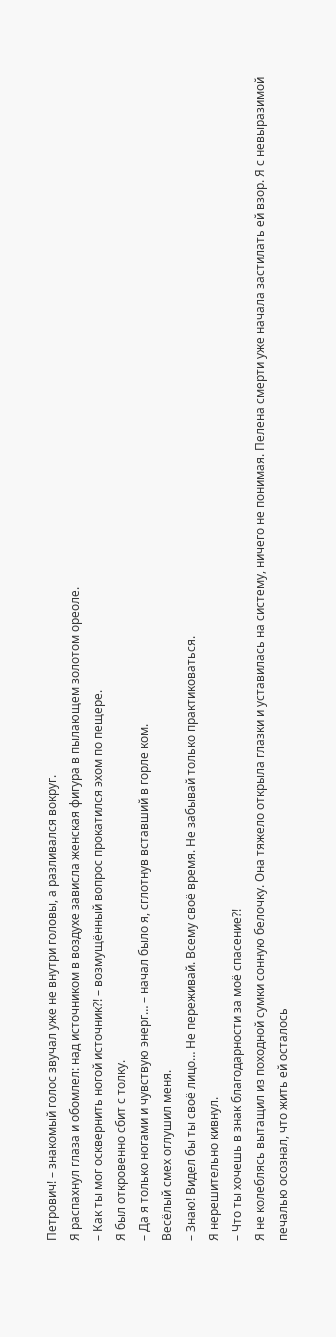Петрович! – знакомый голос звучал уже не внутри головы, а разливался вокруг.
Я распахнул глаза и обомлел: над источником в воздухе зависла женская фигура в пылающем золотом ореоле.
– Как ты мог осквернить ногой источник?! – возмущённый вопрос прокатился эхом по пещере.
Я был откровенно сбит с толку.
– Да я только ногами и чувствую энерг… – начал было я, сглотнув вставший в горле ком.
Весёлый смех оглушил меня.
– Знаю! Видел бы ты своё лицо… Не переживай. Всему своё время. Не забывай только практиковаться.
Я нерешительно кивнул.
– Что ты хочешь в знак благодарности за моё спасение?!
Я не колеблясь вытащил из походной сумки сонную белочку. Она тяжело открыла глазки и уставилась на систему, ничего не понимая. Пелена смерти уже начала застилать ей взор. Я с невыразимой печалью осознал, что жить ей осталось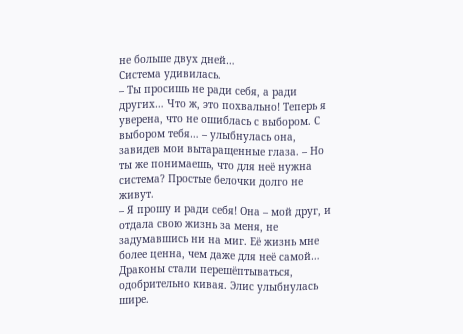не больше двух дней…
Система удивилась.
– Ты просишь не ради себя, а ради других… Что ж, это похвально! Теперь я уверена, что не ошиблась с выбором. С выбором тебя… – улыбнулась она, завидев мои вытаращенные глаза. – Но ты же понимаешь, что для неё нужна система? Простые белочки долго не живут.
– Я прошу и ради себя! Она – мой друг, и отдала свою жизнь за меня, не задумавшись ни на миг. Её жизнь мне более ценна, чем даже для неё самой…
Драконы стали перешёптываться, одобрительно кивая. Элис улыбнулась шире.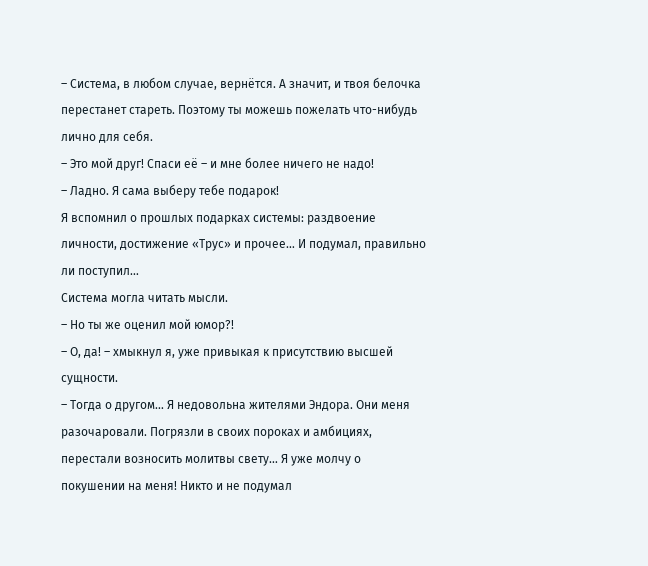– Система, в любом случае, вернётся. А значит, и твоя белочка перестанет стареть. Поэтому ты можешь пожелать что-нибудь лично для себя.
– Это мой друг! Спаси её – и мне более ничего не надо!
– Ладно. Я сама выберу тебе подарок!
Я вспомнил о прошлых подарках системы: раздвоение личности, достижение «Трус» и прочее… И подумал, правильно ли поступил…
Система могла читать мысли.
– Но ты же оценил мой юмор?!
– О, да! – хмыкнул я, уже привыкая к присутствию высшей сущности.
– Тогда о другом… Я недовольна жителями Эндора. Они меня разочаровали. Погрязли в своих пороках и амбициях, перестали возносить молитвы свету… Я уже молчу о покушении на меня! Никто и не подумал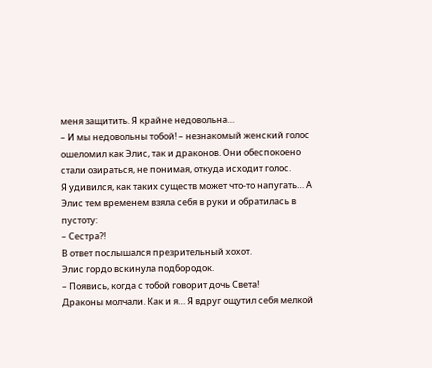меня защитить. Я крайне недовольна…
– И мы недовольны тобой! – незнакомый женский голос ошеломил как Элис, так и драконов. Они обеспокоено стали озираться, не понимая, откуда исходит голос.
Я удивился, как таких существ может что-то напугать… А Элис тем временем взяла себя в руки и обратилась в пустоту:
– Сестра?!
В ответ послышался презрительный хохот.
Элис гордо вскинула подбородок.
– Появись, когда с тобой говорит дочь Света!
Драконы молчали. Как и я… Я вдруг ощутил себя мелкой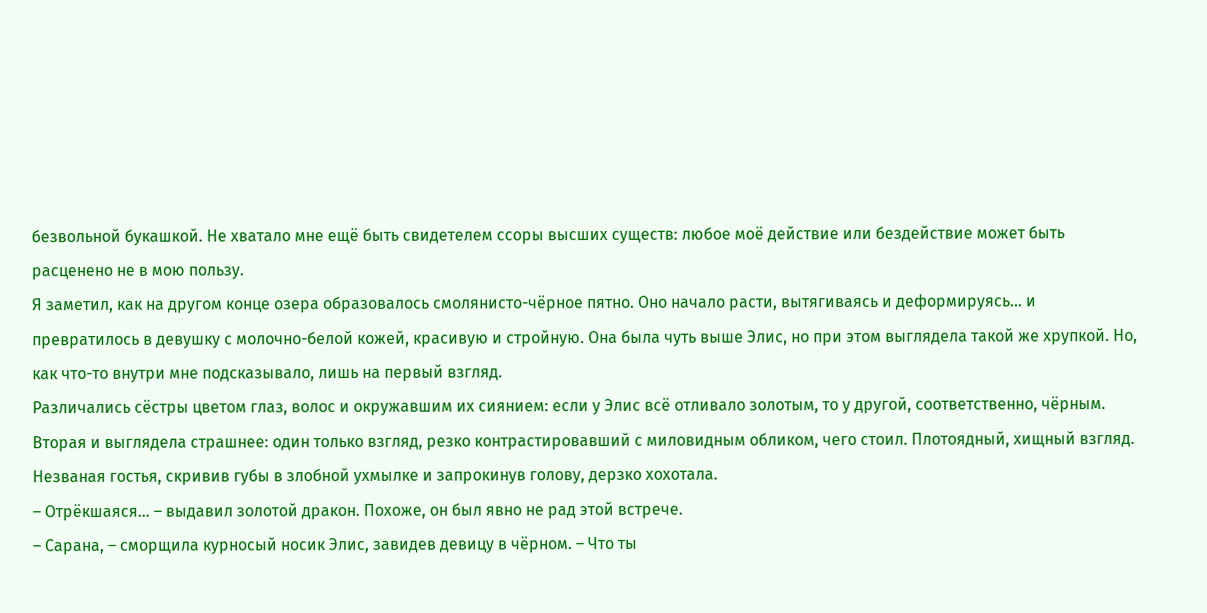безвольной букашкой. Не хватало мне ещё быть свидетелем ссоры высших существ: любое моё действие или бездействие может быть расценено не в мою пользу.
Я заметил, как на другом конце озера образовалось смолянисто-чёрное пятно. Оно начало расти, вытягиваясь и деформируясь… и превратилось в девушку с молочно-белой кожей, красивую и стройную. Она была чуть выше Элис, но при этом выглядела такой же хрупкой. Но, как что-то внутри мне подсказывало, лишь на первый взгляд.
Различались сёстры цветом глаз, волос и окружавшим их сиянием: если у Элис всё отливало золотым, то у другой, соответственно, чёрным. Вторая и выглядела страшнее: один только взгляд, резко контрастировавший с миловидным обликом, чего стоил. Плотоядный, хищный взгляд. Незваная гостья, скривив губы в злобной ухмылке и запрокинув голову, дерзко хохотала.
– Отрёкшаяся… – выдавил золотой дракон. Похоже, он был явно не рад этой встрече.
– Сарана, – сморщила курносый носик Элис, завидев девицу в чёрном. – Что ты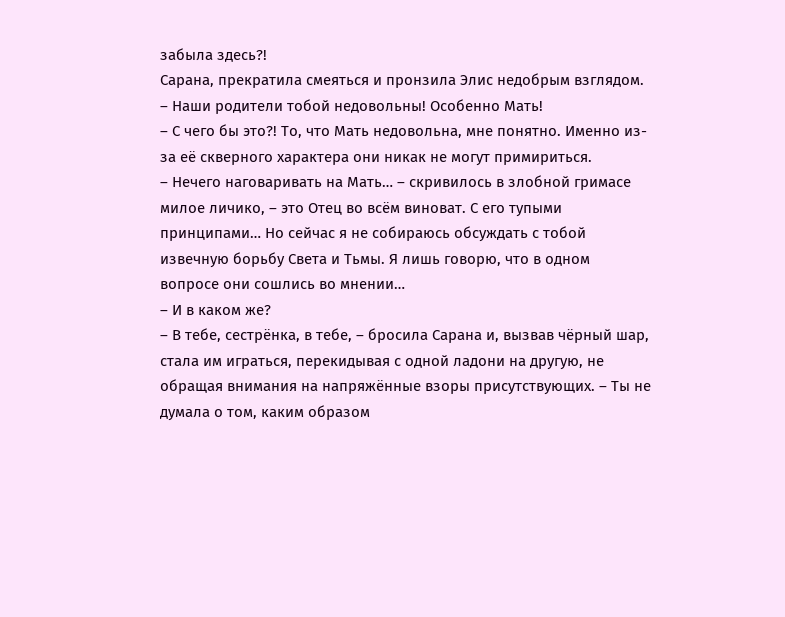забыла здесь?!
Сарана, прекратила смеяться и пронзила Элис недобрым взглядом.
– Наши родители тобой недовольны! Особенно Мать!
– С чего бы это?! То, что Мать недовольна, мне понятно. Именно из-за её скверного характера они никак не могут примириться.
– Нечего наговаривать на Мать… – скривилось в злобной гримасе милое личико, – это Отец во всём виноват. С его тупыми принципами… Но сейчас я не собираюсь обсуждать с тобой извечную борьбу Света и Тьмы. Я лишь говорю, что в одном вопросе они сошлись во мнении…
– И в каком же?
– В тебе, сестрёнка, в тебе, – бросила Сарана и, вызвав чёрный шар, стала им играться, перекидывая с одной ладони на другую, не обращая внимания на напряжённые взоры присутствующих. – Ты не думала о том, каким образом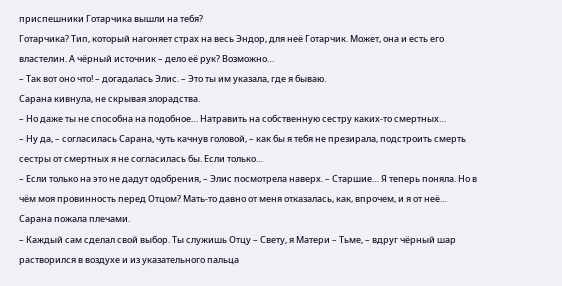приспешники Готарчика вышли на тебя?
Готарчика? Тип, который нагоняет страх на весь Эндор, для неё Готарчик. Может, она и есть его властелин. А чёрный источник – дело её рук? Возможно…
– Так вот оно что! – догадалась Элис. – Это ты им указала, где я бываю.
Сарана кивнула, не скрывая злорадства.
– Но даже ты не способна на подобное… Натравить на собственную сестру каких-то смертных…
– Ну да, – согласилась Сарана, чуть качнув головой, – как бы я тебя не презирала, подстроить смерть сестры от смертных я не согласилась бы. Если только…
– Если только на это не дадут одобрения, – Элис посмотрела наверх. – Старшие… Я теперь поняла. Но в чём моя провинность перед Отцом? Мать-то давно от меня отказалась, как, впрочем, и я от неё…
Сарана пожала плечами.
– Каждый сам сделал свой выбор. Ты служишь Отцу – Свету, я Матери – Тьме, – вдруг чёрный шар растворился в воздухе и из указательного пальца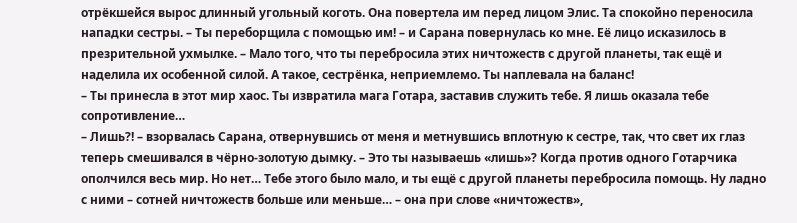отрёкшейся вырос длинный угольный коготь. Она повертела им перед лицом Элис. Та спокойно переносила нападки сестры. – Ты переборщила с помощью им! – и Сарана повернулась ко мне. Её лицо исказилось в презрительной ухмылке. – Мало того, что ты перебросила этих ничтожеств с другой планеты, так ещё и наделила их особенной силой. А такое, сестрёнка, неприемлемо. Ты наплевала на баланс!
– Ты принесла в этот мир хаос. Ты извратила мага Готара, заставив служить тебе. Я лишь оказала тебе сопротивление…
– Лишь?! – взорвалась Сарана, отвернувшись от меня и метнувшись вплотную к сестре, так, что свет их глаз теперь смешивался в чёрно-золотую дымку. – Это ты называешь «лишь»? Когда против одного Готарчика ополчился весь мир. Но нет… Тебе этого было мало, и ты ещё с другой планеты перебросила помощь. Ну ладно с ними – сотней ничтожеств больше или меньше… – она при слове «ничтожеств»,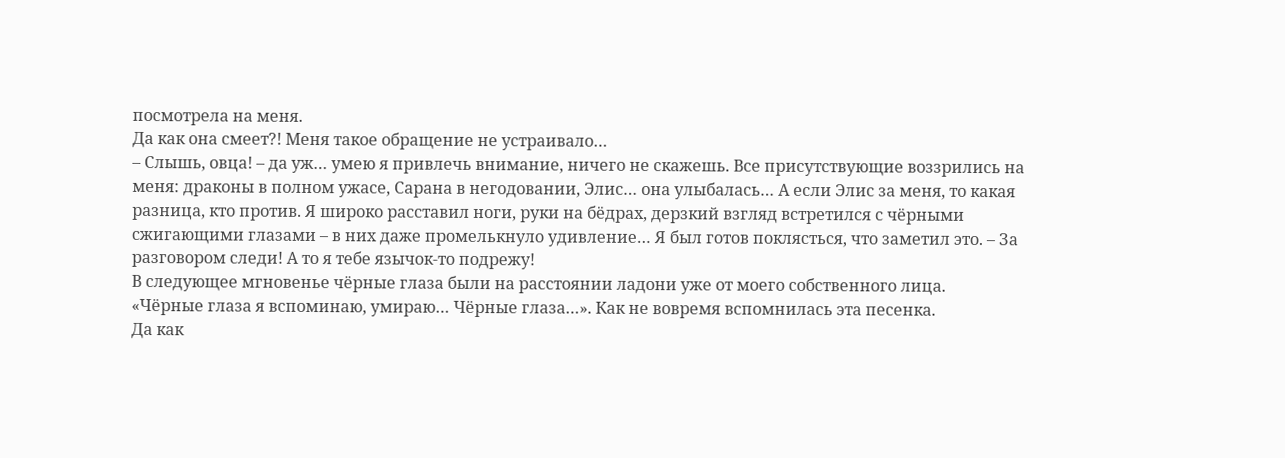посмотрела на меня.
Да как она смеет?! Меня такое обращение не устраивало…
– Слышь, овца! – да уж… умею я привлечь внимание, ничего не скажешь. Все присутствующие воззрились на меня: драконы в полном ужасе, Сарана в негодовании, Элис… она улыбалась… А если Элис за меня, то какая разница, кто против. Я широко расставил ноги, руки на бёдрах, дерзкий взгляд встретился с чёрными сжигающими глазами – в них даже промелькнуло удивление… Я был готов поклясться, что заметил это. – За разговором следи! А то я тебе язычок-то подрежу!
В следующее мгновенье чёрные глаза были на расстоянии ладони уже от моего собственного лица.
«Чёрные глаза я вспоминаю, умираю… Чёрные глаза…». Как не вовремя вспомнилась эта песенка.
Да как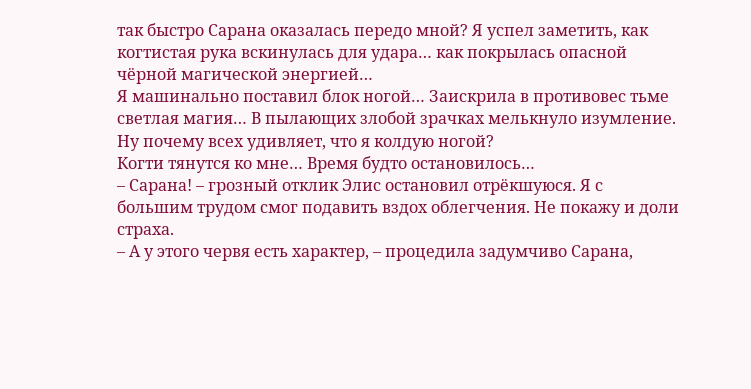так быстро Сарана оказалась передо мной? Я успел заметить, как когтистая рука вскинулась для удара… как покрылась опасной чёрной магической энергией…
Я машинально поставил блок ногой… Заискрила в противовес тьме светлая магия… В пылающих злобой зрачках мелькнуло изумление. Ну почему всех удивляет, что я колдую ногой?
Когти тянутся ко мне… Время будто остановилось…
– Сарана! – грозный отклик Элис остановил отрёкшуюся. Я с большим трудом смог подавить вздох облегчения. Не покажу и доли страха.
– А у этого червя есть характер, – процедила задумчиво Сарана,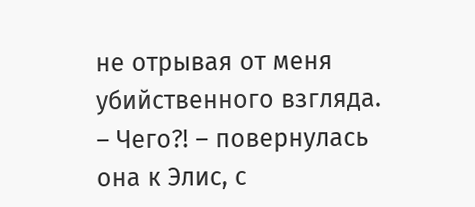не отрывая от меня убийственного взгляда. – Чего?! – повернулась она к Элис, с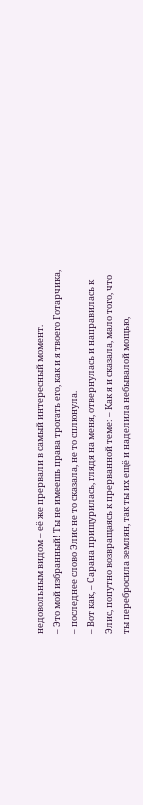недовольным видом – её же прервали в самый интересный момент.
– Это мой избранный! Ты не имеешь права трогать его, как и я твоего Готарчика, – последнее слово Элис не то сказала, не то сплюнула.
– Вот как, – Сарана прищурилась, глядя на меня, отвернулась и направилась к Элис, попутно возвращаясь к прерванной теме: – Как я и сказала, мало того, что ты перебросила землян, так ты их ещё и наделила небывалой мощью,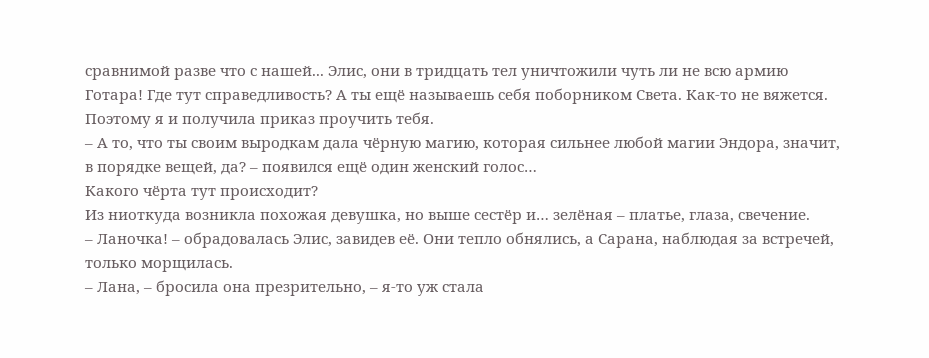сравнимой разве что с нашей... Элис, они в тридцать тел уничтожили чуть ли не всю армию Готара! Где тут справедливость? А ты ещё называешь себя поборником Света. Как-то не вяжется. Поэтому я и получила приказ проучить тебя.
– А то, что ты своим выродкам дала чёрную магию, которая сильнее любой магии Эндора, значит, в порядке вещей, да? – появился ещё один женский голос…
Какого чёрта тут происходит?
Из ниоткуда возникла похожая девушка, но выше сестёр и… зелёная – платье, глаза, свечение.
– Ланочка! – обрадовалась Элис, завидев её. Они тепло обнялись, а Сарана, наблюдая за встречей, только морщилась.
– Лана, – бросила она презрительно, – я-то уж стала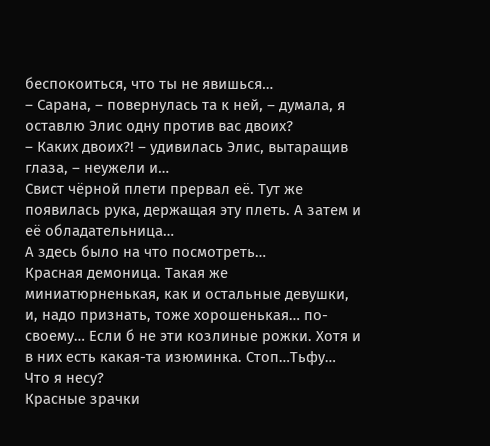беспокоиться, что ты не явишься…
– Сарана, – повернулась та к ней, – думала, я оставлю Элис одну против вас двоих?
– Каких двоих?! – удивилась Элис, вытаращив глаза, – неужели и…
Свист чёрной плети прервал её. Тут же появилась рука, держащая эту плеть. А затем и её обладательница…
А здесь было на что посмотреть…
Красная демоница. Такая же миниатюрненькая, как и остальные девушки, и, надо признать, тоже хорошенькая… по-своему… Если б не эти козлиные рожки. Хотя и в них есть какая-та изюминка. Стоп…Тьфу… Что я несу?
Красные зрачки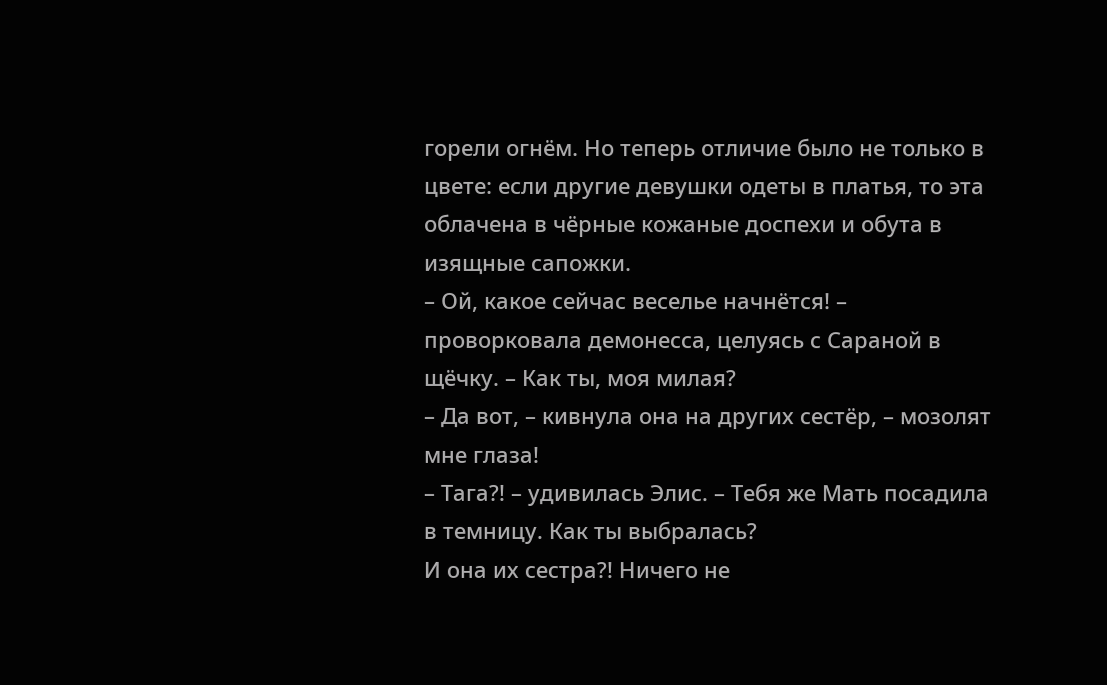горели огнём. Но теперь отличие было не только в цвете: если другие девушки одеты в платья, то эта облачена в чёрные кожаные доспехи и обута в изящные сапожки.
– Ой, какое сейчас веселье начнётся! – проворковала демонесса, целуясь с Сараной в щёчку. – Как ты, моя милая?
– Да вот, – кивнула она на других сестёр, – мозолят мне глаза!
– Тага?! – удивилась Элис. – Тебя же Мать посадила в темницу. Как ты выбралась?
И она их сестра?! Ничего не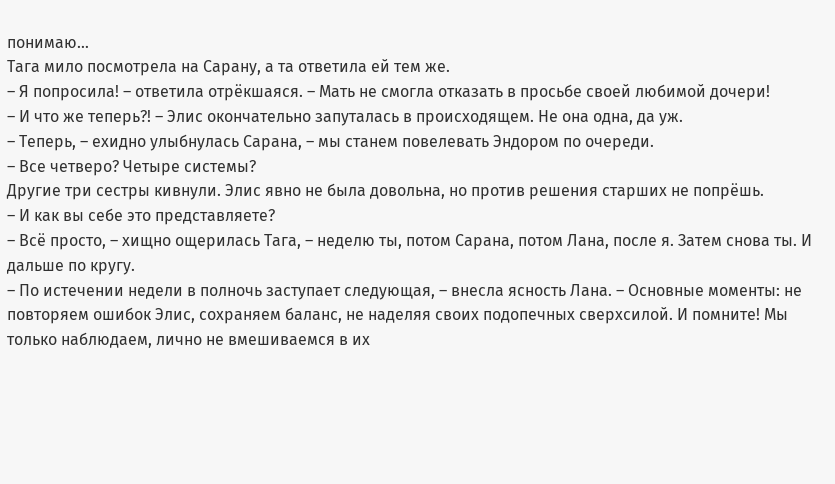понимаю…
Тага мило посмотрела на Сарану, а та ответила ей тем же.
– Я попросила! – ответила отрёкшаяся. – Мать не смогла отказать в просьбе своей любимой дочери!
– И что же теперь?! – Элис окончательно запуталась в происходящем. Не она одна, да уж.
– Теперь, – ехидно улыбнулась Сарана, – мы станем повелевать Эндором по очереди.
– Все четверо? Четыре системы?
Другие три сестры кивнули. Элис явно не была довольна, но против решения старших не попрёшь.
– И как вы себе это представляете?
– Всё просто, – хищно ощерилась Тага, – неделю ты, потом Сарана, потом Лана, после я. Затем снова ты. И дальше по кругу.
– По истечении недели в полночь заступает следующая, – внесла ясность Лана. – Основные моменты: не повторяем ошибок Элис, сохраняем баланс, не наделяя своих подопечных сверхсилой. И помните! Мы только наблюдаем, лично не вмешиваемся в их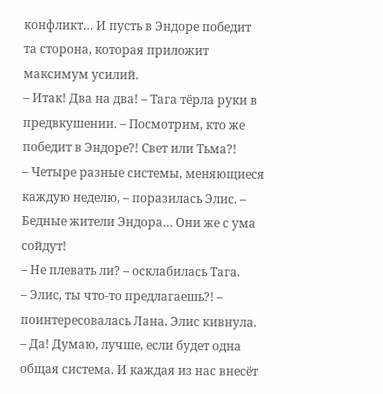конфликт… И пусть в Эндоре победит та сторона, которая приложит максимум усилий.
– Итак! Два на два! – Тага тёрла руки в предвкушении. – Посмотрим, кто же победит в Эндоре?! Свет или Тьма?!
– Четыре разные системы, меняющиеся каждую неделю, – поразилась Элис. – Бедные жители Эндора… Они же с ума сойдут!
– Не плевать ли? – осклабилась Тага.
– Элис, ты что-то предлагаешь?! – поинтересовалась Лана. Элис кивнула.
– Да! Думаю, лучше, если будет одна общая система. И каждая из нас внесёт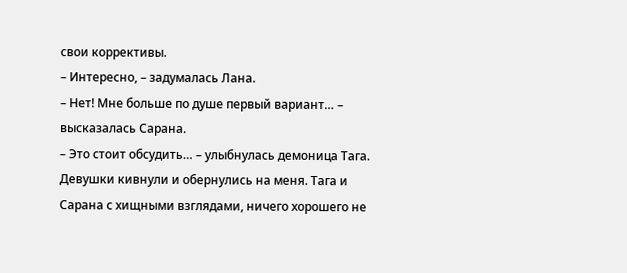свои коррективы.
– Интересно, – задумалась Лана.
– Нет! Мне больше по душе первый вариант… – высказалась Сарана.
– Это стоит обсудить… – улыбнулась демоница Тага.
Девушки кивнули и обернулись на меня. Тага и Сарана с хищными взглядами, ничего хорошего не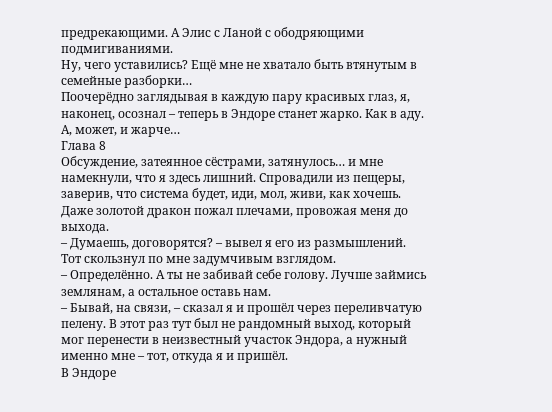предрекающими. А Элис с Ланой с ободряющими подмигиваниями.
Ну, чего уставились? Ещё мне не хватало быть втянутым в семейные разборки…
Поочерёдно заглядывая в каждую пару красивых глаз, я, наконец, осознал – теперь в Эндоре станет жарко. Как в аду. А, может, и жарче…
Глава 8
Обсуждение, затеянное сёстрами, затянулось… и мне намекнули, что я здесь лишний. Спровадили из пещеры, заверив, что система будет, иди, мол, живи, как хочешь. Даже золотой дракон пожал плечами, провожая меня до выхода.
– Думаешь, договорятся? – вывел я его из размышлений. Тот скользнул по мне задумчивым взглядом.
– Определённо. А ты не забивай себе голову. Лучше займись землянам, а остальное оставь нам.
– Бывай, на связи, – сказал я и прошёл через переливчатую пелену. В этот раз тут был не рандомный выход, который мог перенести в неизвестный участок Эндора, а нужный именно мне – тот, откуда я и пришёл.
В Эндоре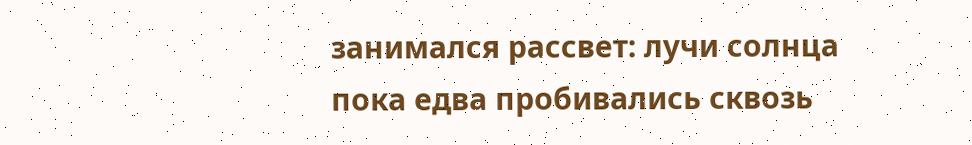занимался рассвет: лучи солнца пока едва пробивались сквозь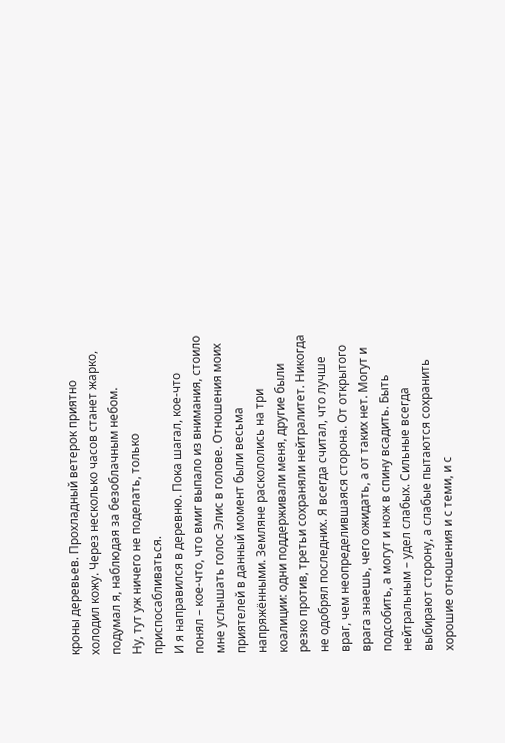кроны деревьев. Прохладный ветерок приятно холодил кожу. Через несколько часов станет жарко, подумал я, наблюдая за безоблачным небом.
Ну, тут уж ничего не поделать, только приспосабливаться.
И я направился в деревню. Пока шагал, кое-что понял – кое-что, что вмиг выпало из внимания, стоило мне услышать голос Элис в голове. Отношения моих приятелей в данный момент были весьма напряжёнными. Земляне раскололись на три коалиции: одни поддерживали меня, другие были резко против, третьи сохраняли нейтралитет. Никогда не одобрял последних. Я всегда считал, что лучше враг, чем неопределившаяся сторона. От открытого врага знаешь, чего ожидать, а от таких нет. Могут и подсобить, а могут и нож в спину всадить. Быть нейтральным – удел слабых. Сильные всегда выбирают сторону, а слабые пытаются сохранить хорошие отношения и с теми, и с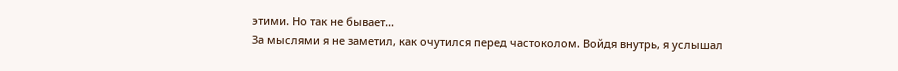этими. Но так не бывает…
За мыслями я не заметил, как очутился перед частоколом. Войдя внутрь, я услышал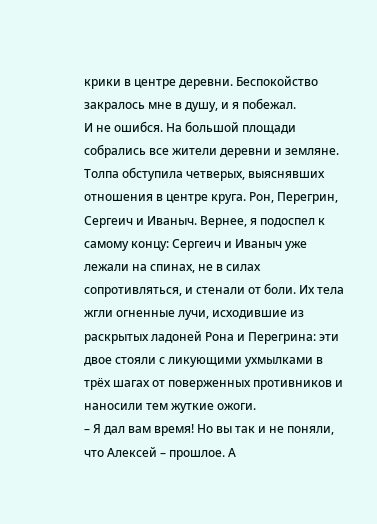крики в центре деревни. Беспокойство закралось мне в душу, и я побежал.
И не ошибся. На большой площади собрались все жители деревни и земляне. Толпа обступила четверых, выяснявших отношения в центре круга. Рон, Перегрин, Сергеич и Иваныч. Вернее, я подоспел к самому концу: Сергеич и Иваныч уже лежали на спинах, не в силах сопротивляться, и стенали от боли. Их тела жгли огненные лучи, исходившие из раскрытых ладоней Рона и Перегрина: эти двое стояли с ликующими ухмылками в трёх шагах от поверженных противников и наносили тем жуткие ожоги.
– Я дал вам время! Но вы так и не поняли, что Алексей – прошлое. А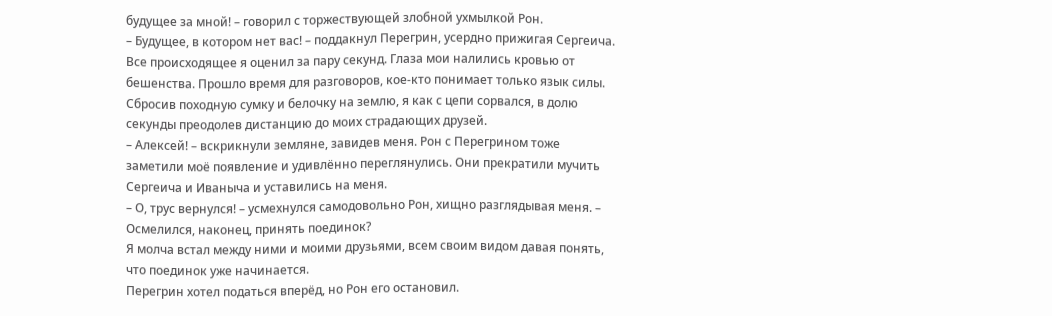будущее за мной! – говорил с торжествующей злобной ухмылкой Рон.
– Будущее, в котором нет вас! – поддакнул Перегрин, усердно прижигая Сергеича.
Все происходящее я оценил за пару секунд. Глаза мои налились кровью от бешенства. Прошло время для разговоров, кое-кто понимает только язык силы. Сбросив походную сумку и белочку на землю, я как с цепи сорвался, в долю секунды преодолев дистанцию до моих страдающих друзей.
– Алексей! – вскрикнули земляне, завидев меня. Рон с Перегрином тоже заметили моё появление и удивлённо переглянулись. Они прекратили мучить Сергеича и Иваныча и уставились на меня.
– О, трус вернулся! – усмехнулся самодовольно Рон, хищно разглядывая меня. – Осмелился, наконец, принять поединок?
Я молча встал между ними и моими друзьями, всем своим видом давая понять, что поединок уже начинается.
Перегрин хотел податься вперёд, но Рон его остановил.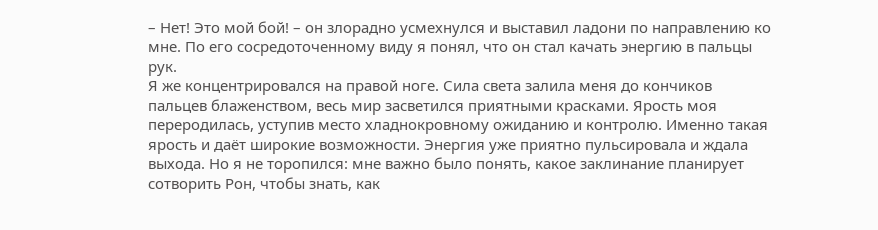– Нет! Это мой бой! – он злорадно усмехнулся и выставил ладони по направлению ко мне. По его сосредоточенному виду я понял, что он стал качать энергию в пальцы рук.
Я же концентрировался на правой ноге. Сила света залила меня до кончиков пальцев блаженством, весь мир засветился приятными красками. Ярость моя переродилась, уступив место хладнокровному ожиданию и контролю. Именно такая ярость и даёт широкие возможности. Энергия уже приятно пульсировала и ждала выхода. Но я не торопился: мне важно было понять, какое заклинание планирует сотворить Рон, чтобы знать, как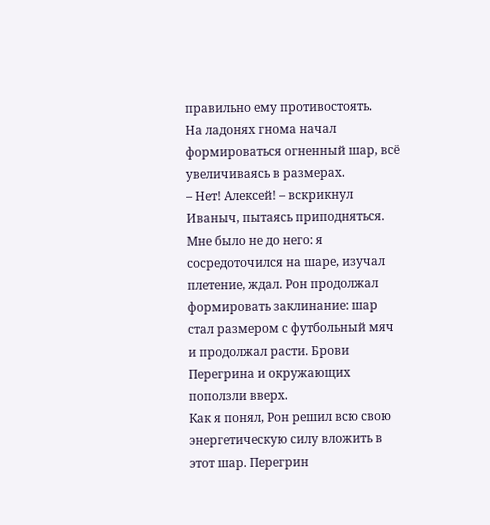правильно ему противостоять.
На ладонях гнома начал формироваться огненный шар, всё увеличиваясь в размерах.
– Нет! Алексей! – вскрикнул Иваныч, пытаясь приподняться.
Мне было не до него: я сосредоточился на шаре, изучал плетение, ждал. Рон продолжал формировать заклинание: шар стал размером с футбольный мяч и продолжал расти. Брови Перегрина и окружающих поползли вверх.
Как я понял, Рон решил всю свою энергетическую силу вложить в этот шар. Перегрин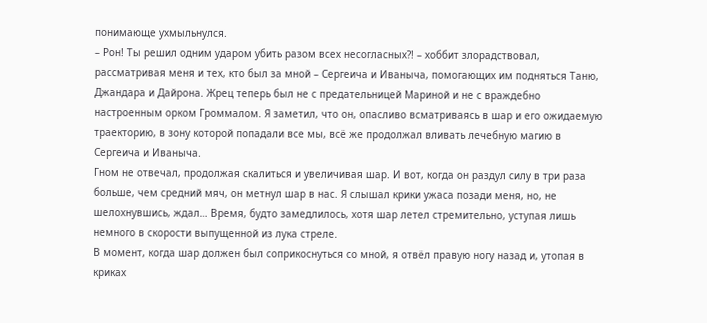понимающе ухмыльнулся.
– Рон! Ты решил одним ударом убить разом всех несогласных?! – хоббит злорадствовал, рассматривая меня и тех, кто был за мной – Сергеича и Иваныча, помогающих им подняться Таню, Джандара и Дайрона. Жрец теперь был не с предательницей Мариной и не с враждебно настроенным орком Громмалом. Я заметил, что он, опасливо всматриваясь в шар и его ожидаемую траекторию, в зону которой попадали все мы, всё же продолжал вливать лечебную магию в Сергеича и Иваныча.
Гном не отвечал, продолжая скалиться и увеличивая шар. И вот, когда он раздул силу в три раза больше, чем средний мяч, он метнул шар в нас. Я слышал крики ужаса позади меня, но, не шелохнувшись, ждал… Время, будто замедлилось, хотя шар летел стремительно, уступая лишь немного в скорости выпущенной из лука стреле.
В момент, когда шар должен был соприкоснуться со мной, я отвёл правую ногу назад и, утопая в криках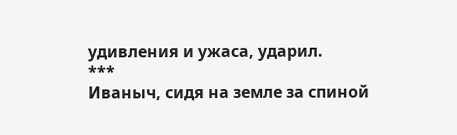удивления и ужаса, ударил.
***
Иваныч, сидя на земле за спиной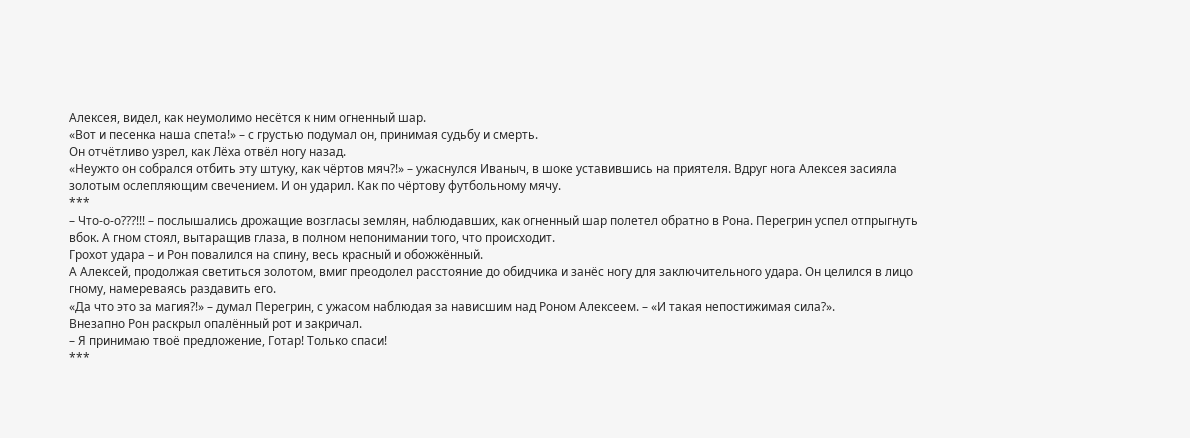Алексея, видел, как неумолимо несётся к ним огненный шар.
«Вот и песенка наша спета!» – с грустью подумал он, принимая судьбу и смерть.
Он отчётливо узрел, как Лёха отвёл ногу назад.
«Неужто он собрался отбить эту штуку, как чёртов мяч?!» – ужаснулся Иваныч, в шоке уставившись на приятеля. Вдруг нога Алексея засияла золотым ослепляющим свечением. И он ударил. Как по чёртову футбольному мячу.
***
– Что-о-о???!!! – послышались дрожащие возгласы землян, наблюдавших, как огненный шар полетел обратно в Рона. Перегрин успел отпрыгнуть вбок. А гном стоял, вытаращив глаза, в полном непонимании того, что происходит.
Грохот удара – и Рон повалился на спину, весь красный и обожжённый.
А Алексей, продолжая светиться золотом, вмиг преодолел расстояние до обидчика и занёс ногу для заключительного удара. Он целился в лицо гному, намереваясь раздавить его.
«Да что это за магия?!» – думал Перегрин, с ужасом наблюдая за нависшим над Роном Алексеем. – «И такая непостижимая сила?».
Внезапно Рон раскрыл опалённый рот и закричал.
– Я принимаю твоё предложение, Готар! Только спаси!
***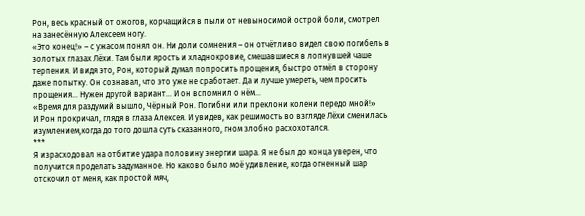Рон, весь красный от ожогов, корчащийся в пыли от невыносимой острой боли, смотрел на занесённую Алексеем ногу.
«Это конец!» – с ужасом понял он. Ни доли сомнения – он отчётливо видел свою погибель в золотых глазах Лёхи. Там были ярость и хладнокровие, смешавшиеся в лопнувшей чаше терпения. И видя это, Рон, который думал попросить прощения, быстро отмёл в сторону даже попытку. Он сознавал, что это уже не сработает. Да и лучше умереть, чем просить прощения… Нужен другой вариант… И он вспомнил о нём…
«Время для раздумий вышло, Чёрный Рон. Погибни или преклони колени передо мной!»
И Рон прокричал, глядя в глаза Алексея. И увидев, как решимость во взгляде Лёхи сменилась изумлением,когда до того дошла суть сказанного, гном злобно расхохотался.
***
Я израсходовал на отбитие удара половину энергии шара. Я не был до конца уверен, что получится проделать задуманное. Но каково было моё удивление, когда огненный шар отскочил от меня, как простой мяч,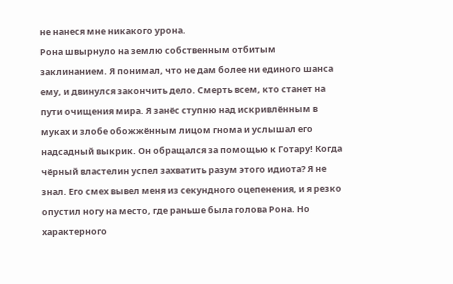не нанеся мне никакого урона.
Рона швырнуло на землю собственным отбитым заклинанием. Я понимал, что не дам более ни единого шанса ему, и двинулся закончить дело. Смерть всем, кто станет на пути очищения мира. Я занёс ступню над искривлённым в муках и злобе обожжённым лицом гнома и услышал его надсадный выкрик. Он обращался за помощью к Готару! Когда чёрный властелин успел захватить разум этого идиота? Я не знал. Его смех вывел меня из секундного оцепенения, и я резко опустил ногу на место, где раньше была голова Рона. Но характерного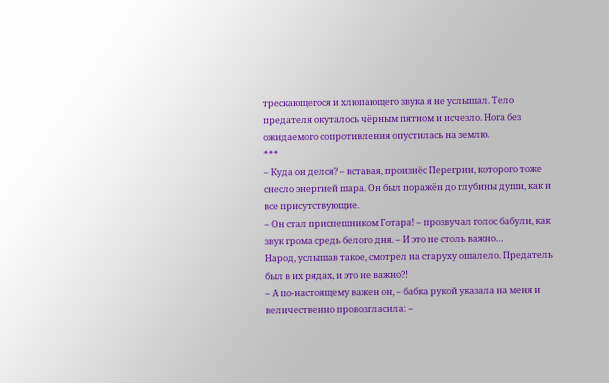трескающегося и хлюпающего звука я не услышал. Тело предателя окуталось чёрным пятном и исчезло. Нога без ожидаемого сопротивления опустилась на землю.
***
– Куда он делся? – вставая, произнёс Перегрин, которого тоже снесло энергией шара. Он был поражён до глубины души, как и все присутствующие.
– Он стал приспешником Готара! – прозвучал голос бабули, как звук грома средь белого дня. – И это не столь важно…
Народ, услышав такое, смотрел на старуху ошалело. Предатель был в их рядах, и это не важно?!
– А по-настоящему важен он, – бабка рукой указала на меня и величественно провозгласила: –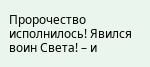Пророчество исполнилось! Явился воин Света! – и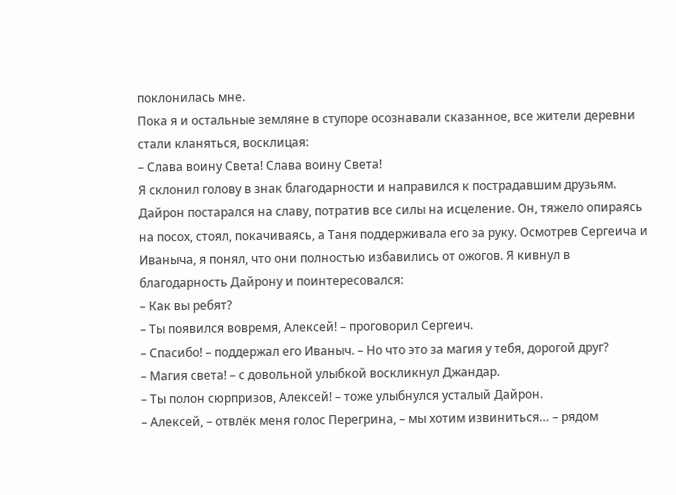поклонилась мне.
Пока я и остальные земляне в ступоре осознавали сказанное, все жители деревни стали кланяться, восклицая:
– Слава воину Света! Слава воину Света!
Я склонил голову в знак благодарности и направился к пострадавшим друзьям. Дайрон постарался на славу, потратив все силы на исцеление. Он, тяжело опираясь на посох, стоял, покачиваясь, а Таня поддерживала его за руку. Осмотрев Сергеича и Иваныча, я понял, что они полностью избавились от ожогов. Я кивнул в благодарность Дайрону и поинтересовался:
– Как вы ребят?
– Ты появился вовремя, Алексей! – проговорил Сергеич.
– Спасибо! – поддержал его Иваныч. – Но что это за магия у тебя, дорогой друг?
– Магия света! – с довольной улыбкой воскликнул Джандар.
– Ты полон сюрпризов, Алексей! – тоже улыбнулся усталый Дайрон.
– Алексей, – отвлёк меня голос Перегрина, – мы хотим извиниться… – рядом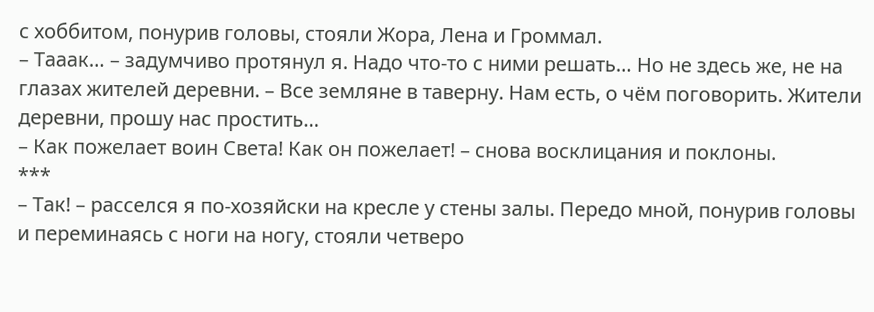с хоббитом, понурив головы, стояли Жора, Лена и Громмал.
– Тааак… – задумчиво протянул я. Надо что-то с ними решать… Но не здесь же, не на глазах жителей деревни. – Все земляне в таверну. Нам есть, о чём поговорить. Жители деревни, прошу нас простить…
– Как пожелает воин Света! Как он пожелает! – снова восклицания и поклоны.
***
– Так! – расселся я по-хозяйски на кресле у стены залы. Передо мной, понурив головы и переминаясь с ноги на ногу, стояли четверо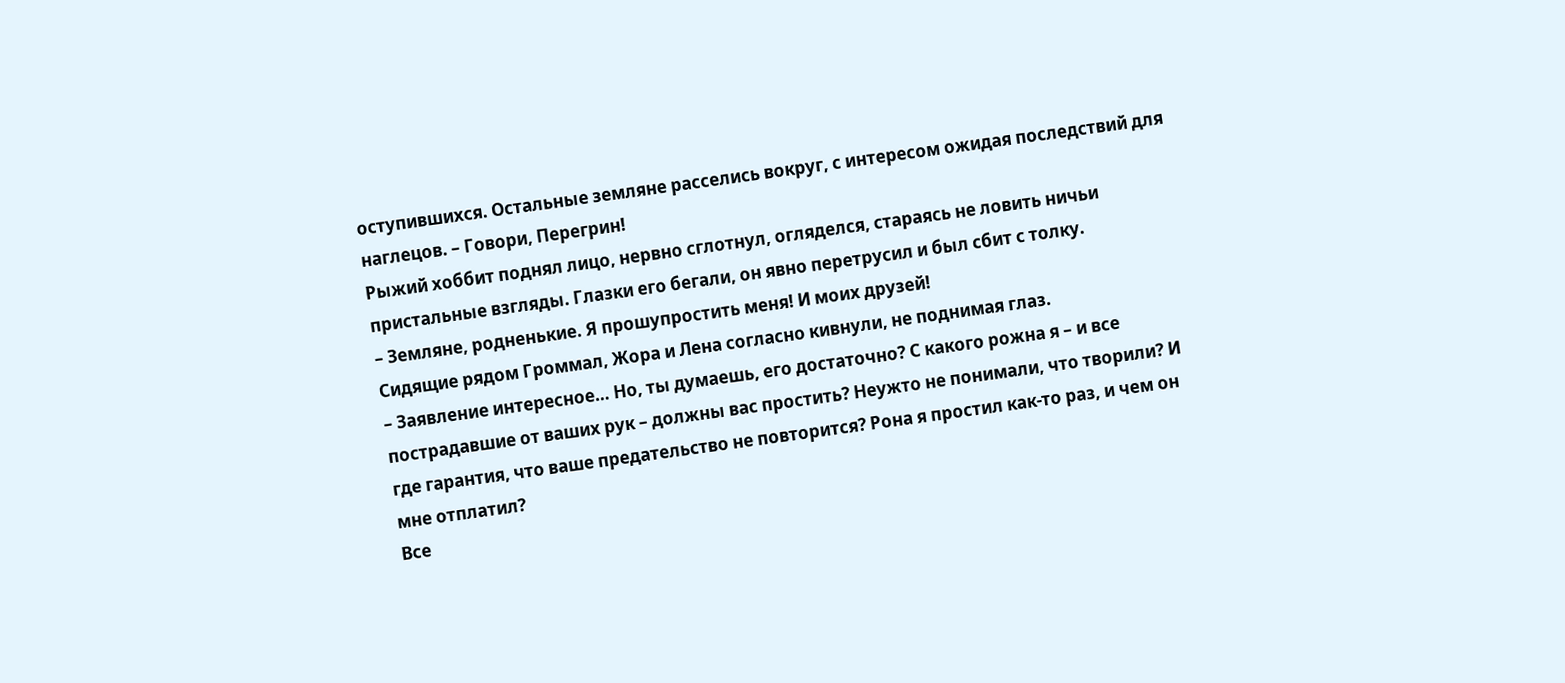оступившихся. Остальные земляне расселись вокруг, с интересом ожидая последствий для наглецов. – Говори, Перегрин!
Рыжий хоббит поднял лицо, нервно сглотнул, огляделся, стараясь не ловить ничьи пристальные взгляды. Глазки его бегали, он явно перетрусил и был сбит с толку.
– Земляне, родненькие. Я прошупростить меня! И моих друзей!
Сидящие рядом Громмал, Жора и Лена согласно кивнули, не поднимая глаз.
– Заявление интересное… Но, ты думаешь, его достаточно? С какого рожна я – и все пострадавшие от ваших рук – должны вас простить? Неужто не понимали, что творили? И где гарантия, что ваше предательство не повторится? Рона я простил как-то раз, и чем он мне отплатил?
Все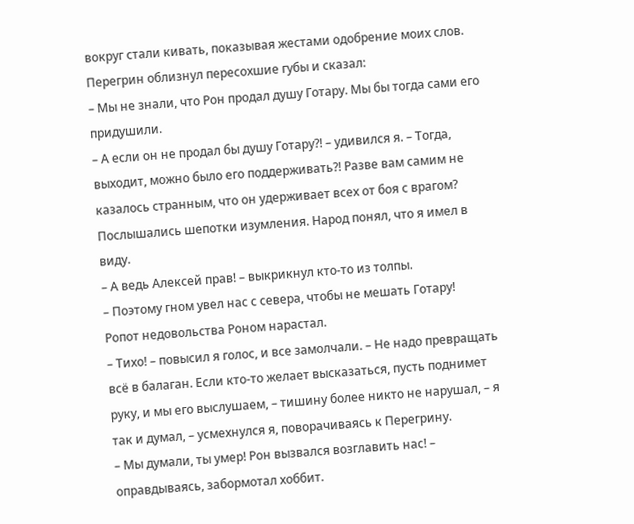вокруг стали кивать, показывая жестами одобрение моих слов.
Перегрин облизнул пересохшие губы и сказал:
– Мы не знали, что Рон продал душу Готару. Мы бы тогда сами его придушили.
– А если он не продал бы душу Готару?! – удивился я. – Тогда, выходит, можно было его поддерживать?! Разве вам самим не казалось странным, что он удерживает всех от боя с врагом?
Послышались шепотки изумления. Народ понял, что я имел в виду.
– А ведь Алексей прав! – выкрикнул кто-то из толпы.
– Поэтому гном увел нас с севера, чтобы не мешать Готару!
Ропот недовольства Роном нарастал.
– Тихо! – повысил я голос, и все замолчали. – Не надо превращать всё в балаган. Если кто-то желает высказаться, пусть поднимет руку, и мы его выслушаем, – тишину более никто не нарушал, – я так и думал, – усмехнулся я, поворачиваясь к Перегрину.
– Мы думали, ты умер! Рон вызвался возглавить нас! – оправдываясь, забормотал хоббит.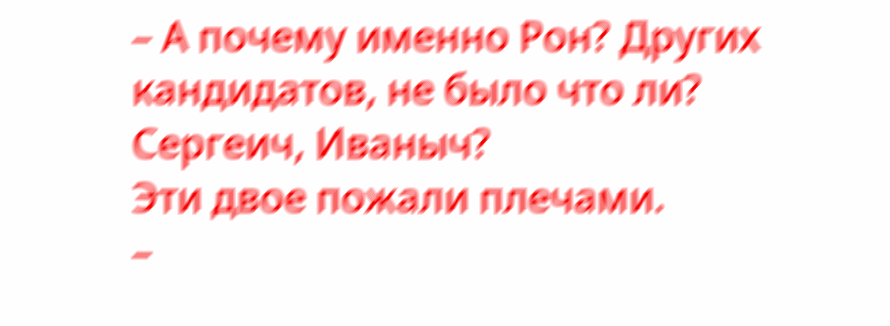– А почему именно Рон? Других кандидатов, не было что ли? Сергеич, Иваныч?
Эти двое пожали плечами.
–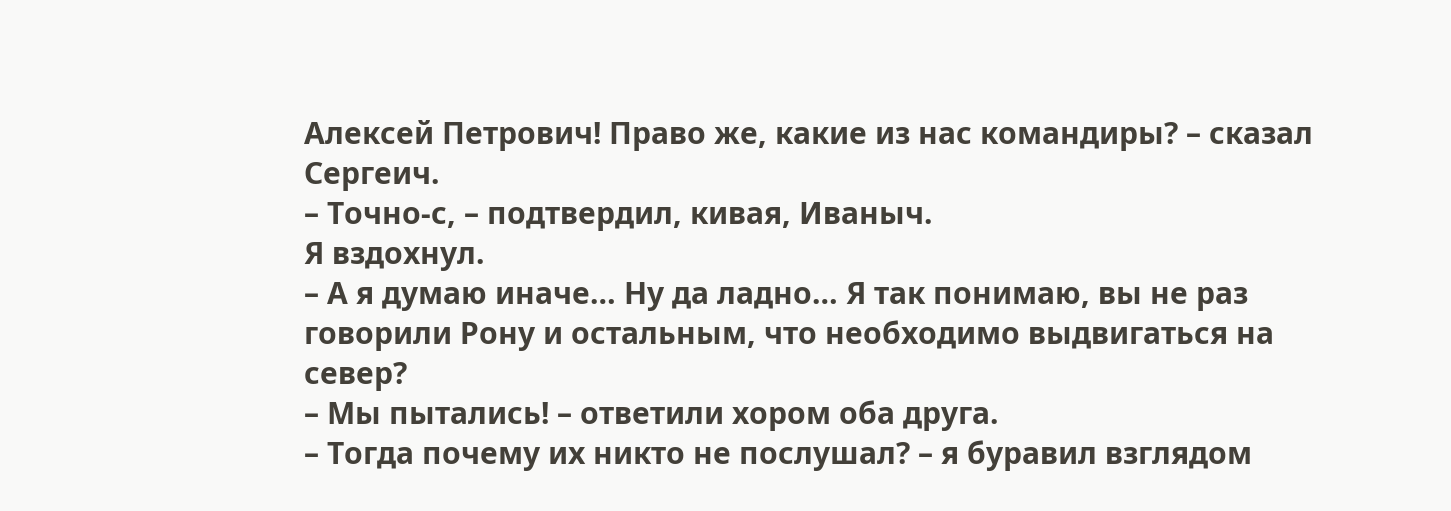Алексей Петрович! Право же, какие из нас командиры? – сказал Сергеич.
– Точно-с, – подтвердил, кивая, Иваныч.
Я вздохнул.
– А я думаю иначе… Ну да ладно… Я так понимаю, вы не раз говорили Рону и остальным, что необходимо выдвигаться на север?
– Мы пытались! – ответили хором оба друга.
– Тогда почему их никто не послушал? – я буравил взглядом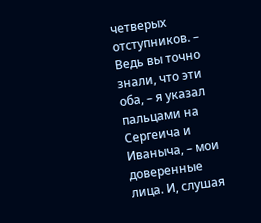четверых отступников. – Ведь вы точно знали, что эти оба, – я указал пальцами на Сергеича и Иваныча, – мои доверенные лица. И, слушая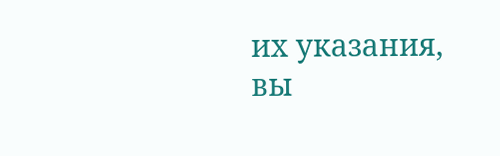их указания, вы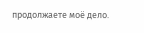продолжаете моё дело.